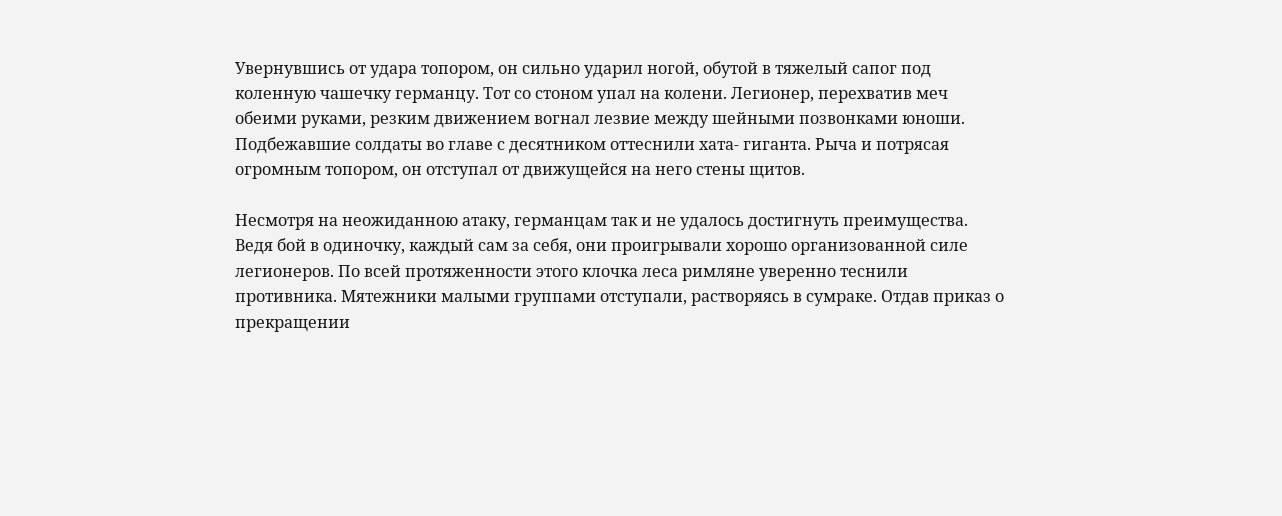Увернувшись от удара топором, он сильно ударил ногой, обутой в тяжелый сапог под коленную чашечку германцу. Тот со стоном упал на колени. Легионер, перехватив меч обеими руками, резким движением вогнал лезвие между шейными позвонками юноши. Подбежавшие солдаты во главе с десятником оттеснили хата- гиганта. Рыча и потрясая огромным топором, он отступал от движущейся на него стены щитов.

Несмотря на неожиданною атаку, германцам так и не удалось достигнуть преимущества. Ведя бой в одиночку, каждый сам за себя, они проигрывали хорошо организованной силе легионеров. По всей протяженности этого клочка леса римляне уверенно теснили противника. Мятежники малыми группами отступали, растворяясь в сумраке. Отдав приказ о прекращении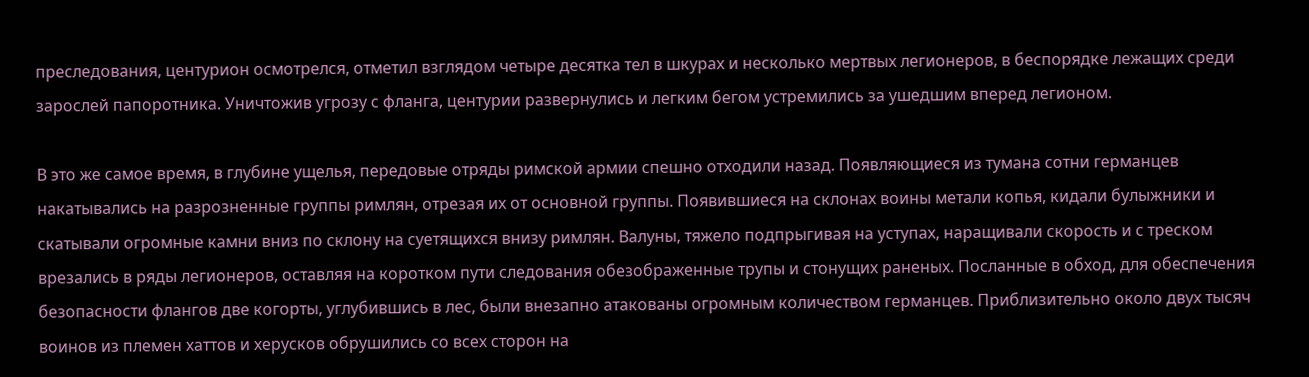преследования, центурион осмотрелся, отметил взглядом четыре десятка тел в шкурах и несколько мертвых легионеров, в беспорядке лежащих среди зарослей папоротника. Уничтожив угрозу с фланга, центурии развернулись и легким бегом устремились за ушедшим вперед легионом.

В это же самое время, в глубине ущелья, передовые отряды римской армии спешно отходили назад. Появляющиеся из тумана сотни германцев накатывались на разрозненные группы римлян, отрезая их от основной группы. Появившиеся на склонах воины метали копья, кидали булыжники и скатывали огромные камни вниз по склону на суетящихся внизу римлян. Валуны, тяжело подпрыгивая на уступах, наращивали скорость и с треском врезались в ряды легионеров, оставляя на коротком пути следования обезображенные трупы и стонущих раненых. Посланные в обход, для обеспечения безопасности флангов две когорты, углубившись в лес, были внезапно атакованы огромным количеством германцев. Приблизительно около двух тысяч воинов из племен хаттов и херусков обрушились со всех сторон на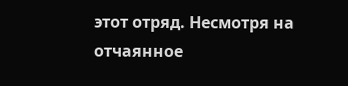этот отряд. Несмотря на отчаянное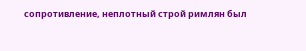сопротивление, неплотный строй римлян был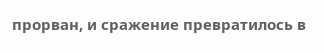прорван, и сражение превратилось в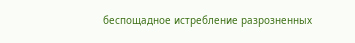беспощадное истребление разрозненных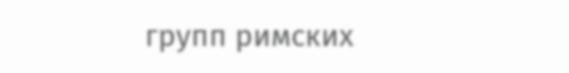групп римских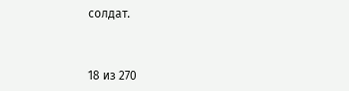солдат.



18 из 270